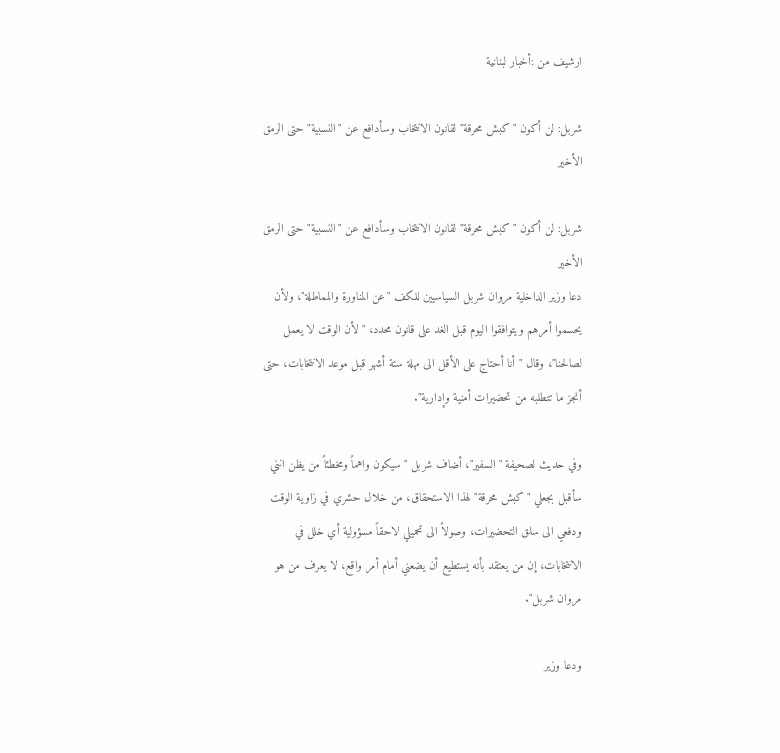ارشيف من :أخبار لبنانية

شربل: لن أكون "كبش محرقة" لقانون الانتخاب وسأدافع عن "النسبية" حتى الرمق الأخير

شربل: لن أكون "كبش محرقة" لقانون الانتخاب وسأدافع عن "النسبية" حتى الرمق الأخير
دعا وزير الداخلية مروان شربل السياسيين للكف "عن المناورة والمماطلة"، ولأن يحسموا أمرهم ويتوافقوا اليوم قبل الغد على قانون محدد، "لأن الوقت لا يعمل لصالحنا"، وقال "أنا أحتاج على الأقل الى مهلة ستة أشهر قبل موعد الانتخابات، حتى أنجز ما تتطلبه من تحضيرات أمنية وإدارية".

وفي حديث لصحيفة "السفير"، أضاف شربل "سيكون واهماً ومخطئاً من يظن انني سأقبل بجعلي "كبش محرقة" لهذا الاستحقاق، من خلال حشري في زاوية الوقت ودفعي الى سلق التحضيرات، وصولاً الى تحميلي لاحقاً مسؤولية أي خلل في الانتخابات، إن من يعتقد بأنه يستطيع أن يضعني أمام أمر واقع، لا يعرف من هو مروان شربل".

ودعا وزير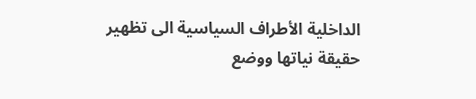الداخلية الأطراف السياسية الى تظهير حقيقة نياتها ووضع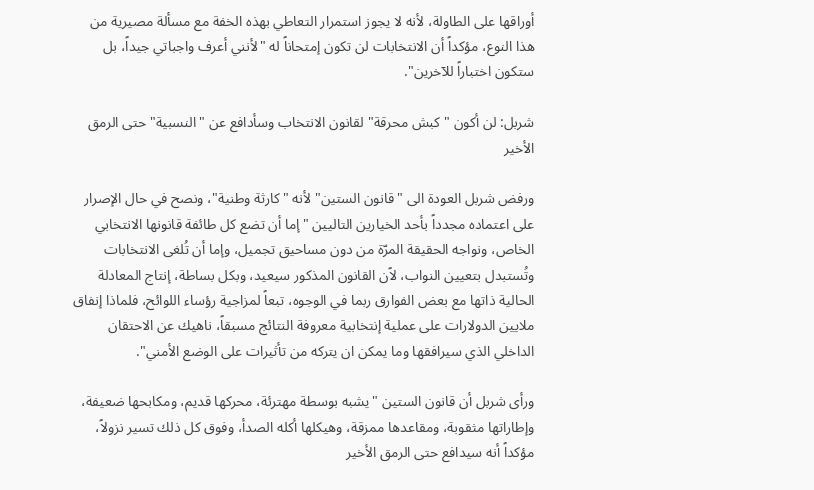أوراقها على الطاولة، لأنه لا يجوز استمرار التعاطي بهذه الخفة مع مسألة مصيرية من هذا النوع، مؤكداً أن الانتخابات لن تكون إمتحاناً له "لأنني أعرف واجباتي جيداً، بل ستكون اختباراً للآخرين".

شربل: لن أكون "كبش محرقة" لقانون الانتخاب وسأدافع عن "النسبية" حتى الرمق الأخير

ورفض شربل العودة الى "قانون الستين" لأنه "كارثة وطنية"، ونصح في حال الإصرار على اعتماده مجدداً بأحد الخيارين التاليين "إما أن تضع كل طائفة قانونها الانتخابي الخاص، ونواجه الحقيقة المرّة من دون مساحيق تجميل، وإما أن تُلغى الانتخابات وتُستبدل بتعيين النواب، لاًن القانون المذكور سيعيد، وبكل بساطة، إنتاج المعادلة الحالية ذاتها مع بعض الفوارق ربما في الوجوه، تبعاً لمزاجية رؤساء اللوائح، فلماذا إنفاق ملايين الدولارات على عملية إنتخابية معروفة النتائج مسبقاً، ناهيك عن الاحتقان الداخلي الذي سيرافقها وما يمكن ان يتركه من تأثيرات على الوضع الأمني".

ورأى شربل أن قانون الستين "يشبه بوسطة مهترئة، محركها قديم، ومكابحها ضعيفة، وإطاراتها مثقوبة، ومقاعدها ممزقة، وهيكلها أكله الصدأ، وفوق كل ذلك تسير نزولاً، مؤكداً أنه سيدافع حتى الرمق الأخير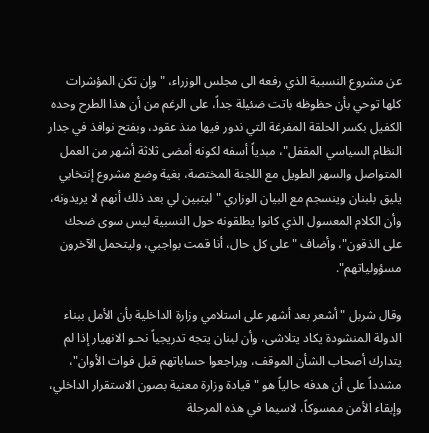عن مشروع النسبية الذي رفعه الى مجلس الوزراء، "وإن تكن المؤشرات كلها توحي بأن حظوظه باتت ضئيلة جداً، على الرغم من أن هذا الطرح وحده الكفيل بكسر الحلقة المفرغة التي ندور فيها منذ عقود، وبفتح نوافذ في جدار النظام السياسي المقفل"، مبدياً أسفه لكونه أمضى ثلاثة أشهر من العمل المتواصل والسهر الطويل مع اللجنة المختصة، بغية وضع مشروع إنتخابي يليق بلبنان وينسجم مع البيان الوزاري "ليتبين لي بعد ذلك أنهم لا يريدونه، وأن الكلام المعسول الذي كانوا يطلقونه حول النسبية ليس سوى ضحك على الذقون"، وأضاف "على كل حال، أنا قمت بواجبي، وليتحمل الآخرون مسؤولياتهم".

وقال شربل "أشعر بعد أشهر على استلامي وزارة الداخلية بأن الأمل ببناء الدولة المنشودة يكاد يتلاشى، وأن لبنان يتجه تدريجياً نحـو الانهيار إذا لم يتدارك أصحاب الشأن الموقف، ويراجعوا حساباتهم قبل فوات الأوان"، مشدداً على أن هدفه حالياً هو "قيادة وزارة معنية بصون الاستقرار الداخلي، وإبقاء الأمن ممسوكاً، لاسيما في هذه المرحلة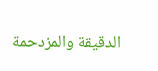الدقيقة والمزدحمة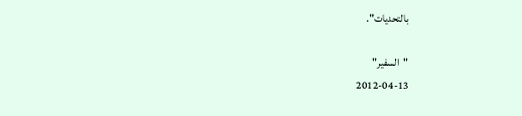بالتحديات".

"السفير"
2012-04-13